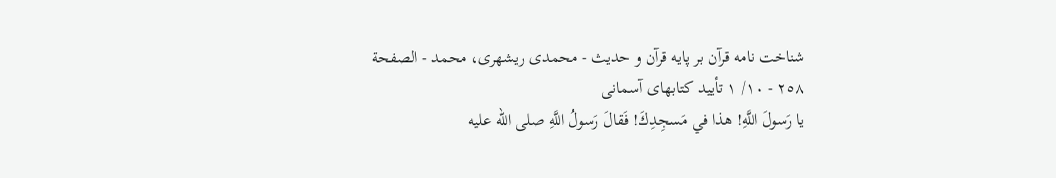شناخت نامه قرآن بر پايه قرآن و حديث - محمدی ریشهری، محمد - الصفحة ٢٥٨ - ١٠/ ١ تأييد كتابهاى آسمانى
يا رَسولَ اللَّهِ! هذا في مَسجِدِكَ! فَقالَ رَسولُ اللَّهِ صلى الله عليه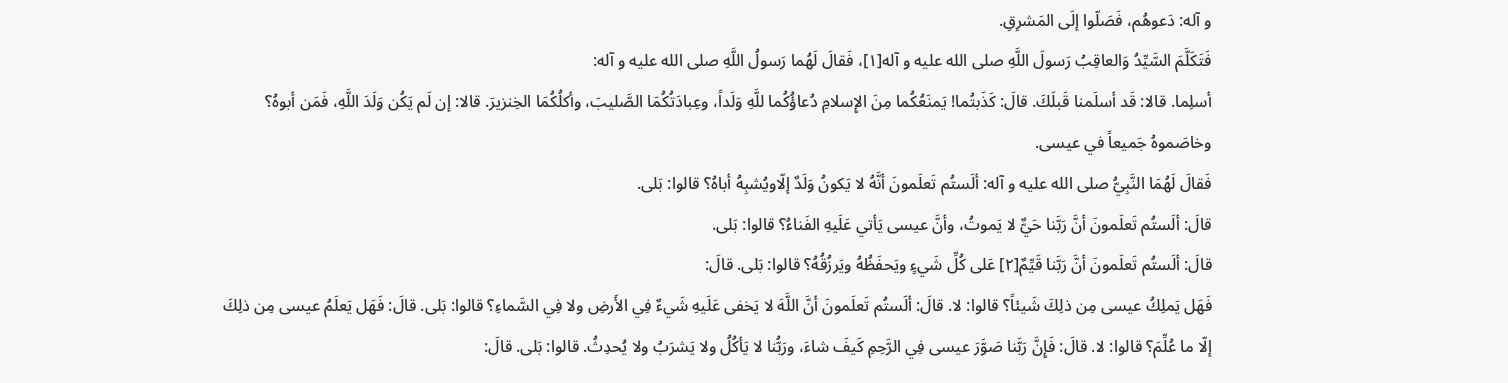و آله: دَعوهُم، فَصَلّوا إلَى المَشرِقِ.
فَتَكَلَّمَ السَّيِّدُ وَالعاقِبُ رَسولَ اللَّهِ صلى الله عليه و آله[١]، فَقالَ لَهُما رَسولُ اللَّهِ صلى الله عليه و آله:
أسلِما. قالا: قَد أسلَمنا قَبلَكَ. قالَ: كَذَبتُما! يَمنَعُكُما مِنَ الإِسلامِ دُعاؤُكُما للَّهِ وَلَداً، وعِبادَتُكُمَا الصَّليبَ، وأكلُكُمَا الخِنزيرَ. قالا: إن لَم يَكُن وَلَدَ اللَّهِ، فَمَن أبوهُ؟
وخاصَموهُ جَميعاً في عيسى.
فَقالَ لَهُمَا النَّبِيُّ صلى الله عليه و آله: ألَستُم تَعلَمونَ أنَّهُ لا يَكونُ وَلَدٌ إلّاويُشبِهُ أباهُ؟ قالوا: بَلى.
قالَ: ألَستُم تَعلَمونَ أنَّ رَبَّنا حَيٌّ لا يَموتُ، وأنَّ عيسى يَأتي عَلَيهِ الفَناءُ؟ قالوا: بَلى.
قالَ: ألَستُم تَعلَمونَ أنَّ رَبَّنا قَيِّمٌ[٢] عَلى كُلِّ شَيءٍ ويَحفَظُهُ ويَرزُقُهُ؟ قالوا: بَلى. قالَ:
فَهَل يَملِكُ عيسى مِن ذلِكَ شَيئاً؟ قالوا: لا. قالَ: ألَستُم تَعلَمونَ أنَّ اللَّهَ لا يَخفى عَلَيهِ شَيءٌ فِي الأَرضِ ولا فِي السَّماءِ؟ قالوا: بَلى. قالَ: فَهَل يَعلَمُ عيسى مِن ذلِكَ إلّا ما عُلِّمَ؟ قالوا: لا. قالَ: فَإِنَّ رَبَّنا صَوَّرَ عيسى فِي الرَّحِمِ كَيفَ شاءَ، ورَبُّنا لا يَأكُلُ ولا يَشرَبُ ولا يُحدِثُ. قالوا: بَلى. قالَ: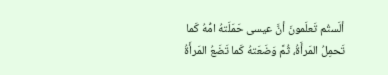ألَستُم تَعلَمونَ أنَّ عيسى حَمَلَتهُ امُّهُ كَما تَحمِلُ المَرأَةُ، ثُمَّ وَضَعَتهُ كَما تَضَعُ المَرأَةُ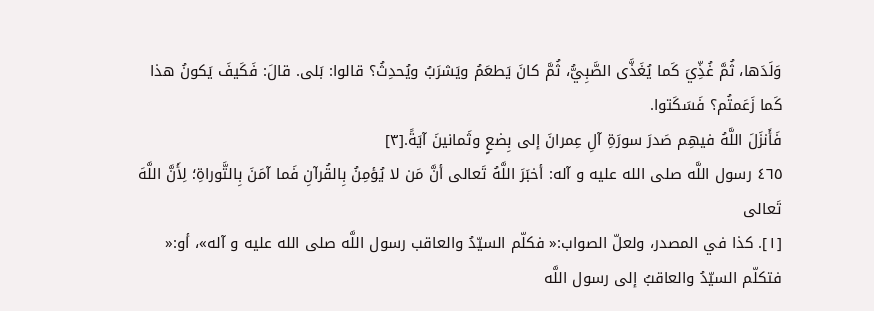وَلَدَها، ثُمَّ غُذِّيَ كَما يُغَذَّى الصَّبِيُّ، ثُمَّ كانَ يَطعَمُ ويَشرَبُ ويُحدِثُ؟ قالوا: بَلى. قالَ: فَكَيفَ يَكونُ هذا كَما زَعَمتُم؟ فَسَكَتوا.
فَأَنزَلَ اللَّهُ فيهِم صَدرَ سورَةِ آلِ عِمرانَ إلى بِضعٍ وثَمانينَ آيَةً.[٣]
٤٦٥ رسول اللَّه صلى الله عليه و آله: أخبَرَ اللَّهُ تَعالى أنَّ مَن لا يُؤمِنُ بِالقُرآنِ فَما آمَنَ بِالتَّوراةِ؛ لِأَنَّ اللَّهَ تَعالى
[١]. كذا في المصدر، ولعلّ الصواب:« فكلّم السيّدُ والعاقب رسول اللَّه صلى الله عليه و آله»، أو:« فتكلّم السيّدُ والعاقبُ إلى رسول اللَّه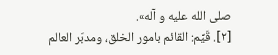صلى الله عليه و آله».
[٢]. قَيِّم: القائم بامور الخلق، ومدبّر العالم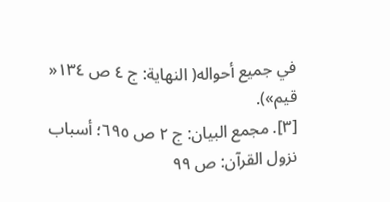في جميع أحواله( النهاية: ج ٤ ص ١٣٤« قيم»).
[٣]. مجمع البيان: ج ٢ ص ٦٩٥؛ أسباب نزول القرآن: ص ٩٩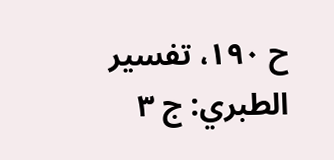ح ١٩٠، تفسير الطبري: ج ٣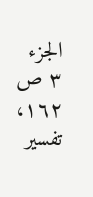الجزء ٣ ص ١٦٢، تفسير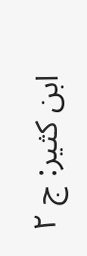ابن كثير: ج ٢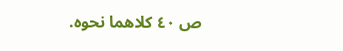ص ٤٠ كلاهما نحوه.